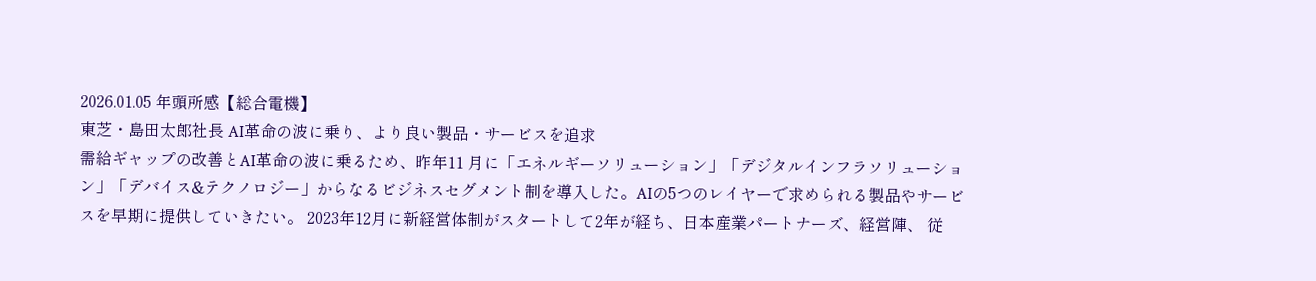2026.01.05 年頭所感【総合電機】
東芝・島田太郎社長 AI革命の波に乗り、より良い製品・サービスを追求
需給ギャップの改善とAI革命の波に乗るため、昨年11 月に「エネルギーソリューション」「デジタルインフラソリューション」「デバイス&テクノロジー」からなるビジネスセグメント制を導入した。AIの5つのレイヤーで求められる製品やサービスを早期に提供していきたい。 2023年12月に新経営体制がスタートして2年が経ち、日本産業パートナーズ、経営陣、 従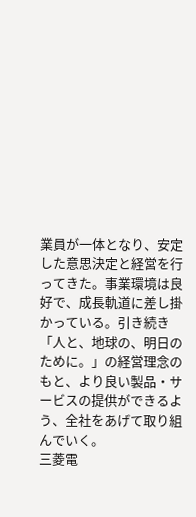業員が一体となり、安定した意思決定と経営を行ってきた。事業環境は良好で、成長軌道に差し掛かっている。引き続き「人と、地球の、明日のために。」の経営理念のもと、より良い製品・サービスの提供ができるよう、全社をあげて取り組んでいく。
三菱電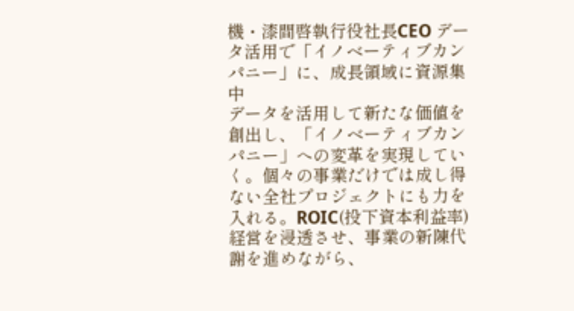機・漆間啓執行役社長CEO データ活用で「イノベーティブカンパニー」に、成長領域に資源集中
データを活用して新たな価値を創出し、「イノベーティブカンパニー」への変革を実現していく。個々の事業だけでは成し得ない全社プロジェクトにも力を入れる。ROIC(投下資本利益率)経営を浸透させ、事業の新陳代謝を進めながら、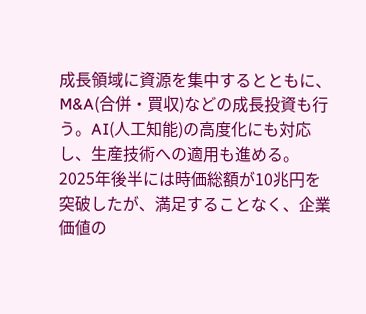成長領域に資源を集中するとともに、M&A(合併・買収)などの成長投資も行う。AI(人工知能)の高度化にも対応し、生産技術への適用も進める。2025年後半には時価総額が10兆円を突破したが、満足することなく、企業価値の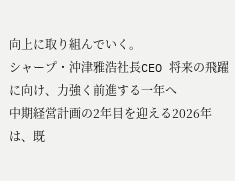向上に取り組んでいく。
シャープ・沖津雅浩社長CEO 将来の飛躍に向け、力強く前進する一年へ
中期経営計画の2年目を迎える2026年は、既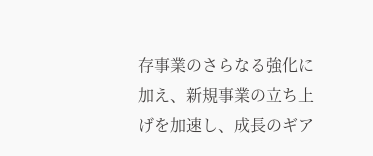存事業のさらなる強化に加え、新規事業の立ち上げを加速し、成長のギア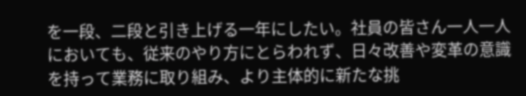を一段、二段と引き上げる一年にしたい。社員の皆さん一人一人においても、従来のやり方にとらわれず、日々改善や変革の意識を持って業務に取り組み、より主体的に新たな挑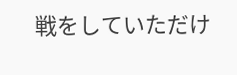戦をしていただけ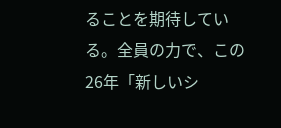ることを期待している。全員の力で、この26年「新しいシ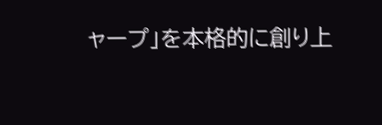ャープ」を本格的に創り上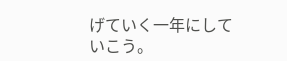げていく一年にしていこう。